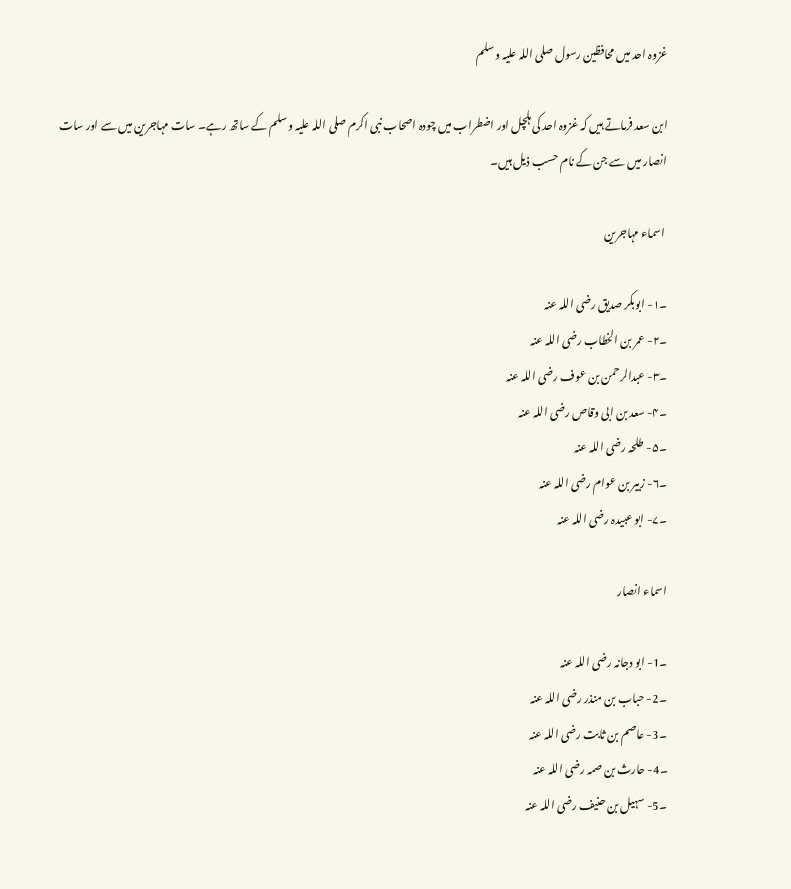غزوہ احد میں محافظین رسول صلی اللہ علیہ وسلم

ابن سعد فرماتے ہیں کہ غزوہ احد کی ہلچل اور اضطراب میں چودہ اصحاب نبی اکرم صلی اللہ علیہ وسلم کے ساتھ رہے۔ سات مہاجرین میں سے اور سات انصار میں سے جن کے نام حسب ذیل ہیں۔

 اسماء مہاجرین

۔۱- ابوبکر صدیق رضی اللہ عنہ
۔۲- عمر بن الخطاب رضی اللہ عنہ
۔۳- عبدالرحمن بن عوف رضی اللہ عنہ
۔۴- سعد بن ابی وقاص رضی اللہ عنہ
۔۵- طلحہ رضی اللہ عنہ
۔۶- زبیر بن عوام رضی اللہ عنہ
۔۷- ابو عبیدہ رضی اللہ عنہ

اسماء انصار

۔1- ابو دجانہ رضی اللہ عنہ
۔2- حباب بن منذر رضی اللہ عنہ
۔3- عاصم بن ثابت رضی اللہ عنہ
۔4- حارث بن صمہ رضی اللہ عنہ
۔5- سہیل بن حنیف رضی اللہ عنہ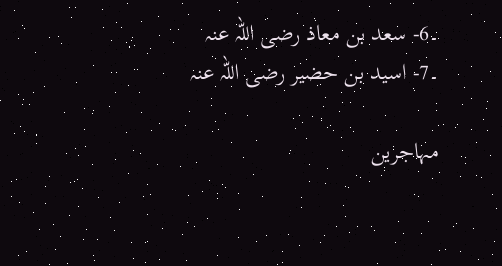۔6- سعد بن معاذ رضی اللہ عنہ
۔7- اسید بن حضیر رضی اللہ عنہ

مہاجرین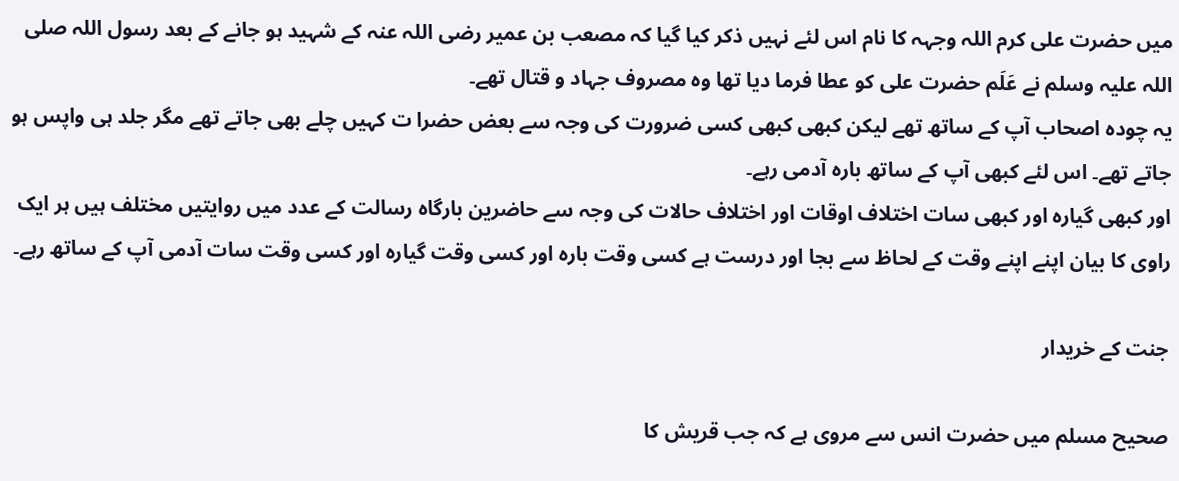میں حضرت علی کرم اللہ وجہہ کا نام اس لئے نہیں ذکر کیا گیا کہ مصعب بن عمیر رضی اللہ عنہ کے شہید ہو جانے کے بعد رسول اللہ صلی اللہ علیہ وسلم نے عَلَم حضرت علی کو عطا فرما دیا تھا وہ مصروف جہاد و قتال تھے۔
یہ چودہ اصحاب آپ کے ساتھ تھے لیکن کبھی کبھی کسی ضرورت کی وجہ سے بعض حضرا ت کہیں چلے بھی جاتے تھے مگر جلد ہی واپس ہو جاتے تھے۔ اس لئے کبھی آپ کے ساتھ بارہ آدمی رہے۔
اور کبھی گیارہ اور کبھی سات اختلاف اوقات اور اختلاف حالات کی وجہ سے حاضرین بارگاہ رسالت کے عدد میں روایتیں مختلف ہیں ہر ایک راوی کا بیان اپنے اپنے وقت کے لحاظ سے بجا اور درست ہے کسی وقت بارہ اور کسی وقت گیارہ اور کسی وقت سات آدمی آپ کے ساتھ رہے۔

جنت کے خریدار

صحیح مسلم میں حضرت انس سے مروی ہے کہ جب قریش کا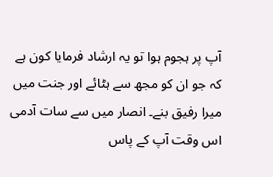آپ پر ہجوم ہوا تو یہ ارشاد فرمایا کون ہے کہ جو ان کو مجھ سے ہٹائے اور جنت میں میرا رفیق بنے۔ انصار میں سے سات آدمی اس وقت آپ کے پاس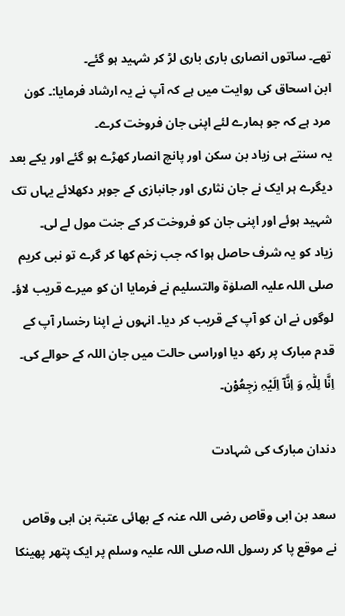تھے۔ ساتوں انصاری باری باری لڑ کر شہید ہو گئے۔
ابن اسحاق کی روایت میں ہے کہ آپ نے یہ ارشاد فرمایا:۔ کون مرد ہے کہ جو ہمارے لئے اپنی جان فروخت کرے۔
یہ سنتے ہی زیاد بن سکن اور پانچ انصار کھڑے ہو گئے اور یکے بعد دیگرے ہر ایک نے جان نثاری اور جانبازی کے جوہر دکھلائے یہاں تک شہید ہوئے اور اپنی جان کو فروخت کر کے جنت مول لے لی۔
زیاد کو یہ شرف حاصل ہوا کہ جب زخم کھا کر گرے تو نبی کریم صلی اللہ علیہ الصلوٰۃ والتسلیم نے فرمایا ان کو میرے قریب لاؤ۔
لوگوں نے ان کو آپ کے قریب کر دیا۔ انہوں نے اپنا رخسار آپ کے قدم مبارک پر رکھ دیا اوراسی حالت میں جان اللہ کے حوالے کی۔ اِنَّا لِلّٰہِ وَ اِنَّآ اِلَیْہِ رٰجِعُوْن۔

دندان مبارک کی شہادت

سعد بن ابی وقاص رضی اللہ عنہ کے بھائی عتبۃ بن ابی وقاص نے موقع پا کر رسول اللہ صلی اللہ علیہ وسلم پر ایک پتھر پھینکا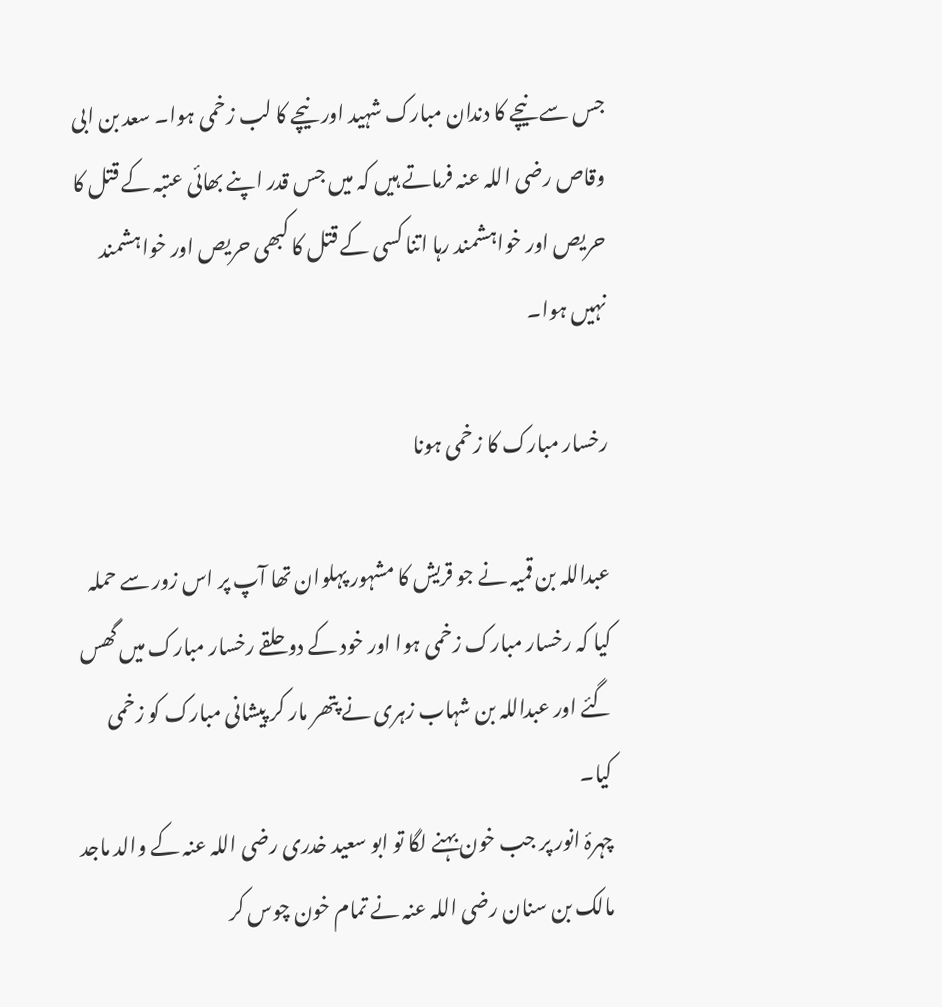جس سے نیچے کا دندان مبارک شہید اور نیچے کا لب زخمی ہوا۔ سعد بن ابی وقاص رضی اللہ عنہ فرماتے ہیں کہ میں جس قدر اپنے بھائی عتبہ کے قتل کا حریص اور خواہشمند رہا اتنا کسی کے قتل کا کبھی حریص اور خواہشمند نہیں ہوا۔

رخسار مبارک کا زخمی ہونا

عبداللہ بن قمیہ نے جو قریش کا مشہور پہلوان تھا آپ پر اس زور سے حملہ کیا کہ رخسار مبارک زخمی ہوا اور خود کے دو حلقے رخسار مبارک میں گھس گئے اور عبداللہ بن شہاب زہری نے پتھر مار کر پیشانی مبارک کو زخمی کیا۔
چہرۂ انور پر جب خون بہنے لگا تو ابو سعید خدری رضی اللہ عنہ کے والد ماجد مالک بن سنان رضی اللہ عنہ نے تمام خون چوس کر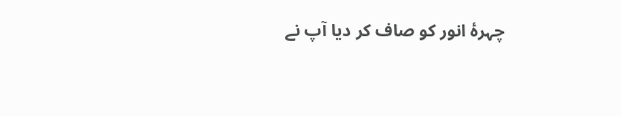چہرۂ انور کو صاف کر دیا آپ نے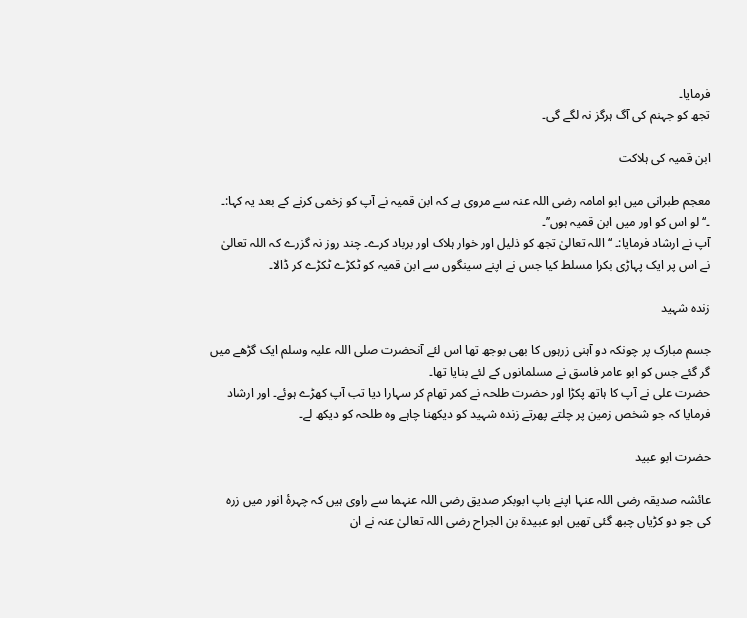فرمایا۔
تجھ کو جہنم کی آگ ہرگز نہ لگے گی۔

ابن قمیہ کی ہلاکت

معجم طبرانی میں ابو امامہ رضی اللہ عنہ سے مروی ہے کہ ابن قمیہ نے آپ کو زخمی کرنے کے بعد یہ کہا:۔
۔‘‘لو اس کو اور میں ابن قمیہ ہوں’’۔
آپ نے ارشاد فرمایا:۔ ‘‘اللہ تعالیٰ تجھ کو ذلیل اور خوار ہلاک اور برباد کرے۔ چند روز نہ گزرے کہ اللہ تعالیٰ نے اس پر ایک پہاڑی بکرا مسلط کیا جس نے اپنے سینگوں سے ابن قمیہ کو ٹکڑے ٹکڑے کر ڈالا۔

زندہ شہید

جسم مبارک پر چونکہ دو آہنی زرہوں کا بھی بوجھ تھا اس لئے آنحضرت صلی اللہ علیہ وسلم ایک گڑھے میں گر گئے جس کو ابو عامر فاسق نے مسلمانوں کے لئے بنایا تھا۔
حضرت علی نے آپ کا ہاتھ پکڑا اور حضرت طلحہ نے کمر تھام کر سہارا دیا تب آپ کھڑے ہوئے۔ اور ارشاد فرمایا کہ جو شخص زمین پر چلتے پھرتے زندہ شہید کو دیکھنا چاہے وہ طلحہ کو دیکھ لے۔

حضرت ابو عبید

عائشہ صدیقہ رضی اللہ عنہا اپنے باپ ابوبکر صدیق رضی اللہ عنہما سے راوی ہیں کہ چہرۂ انور میں زرہ کی جو دو کڑیاں چبھ گئی تھیں ابو عبیدۃ بن الجراح رضی اللہ تعالیٰ عنہ نے ان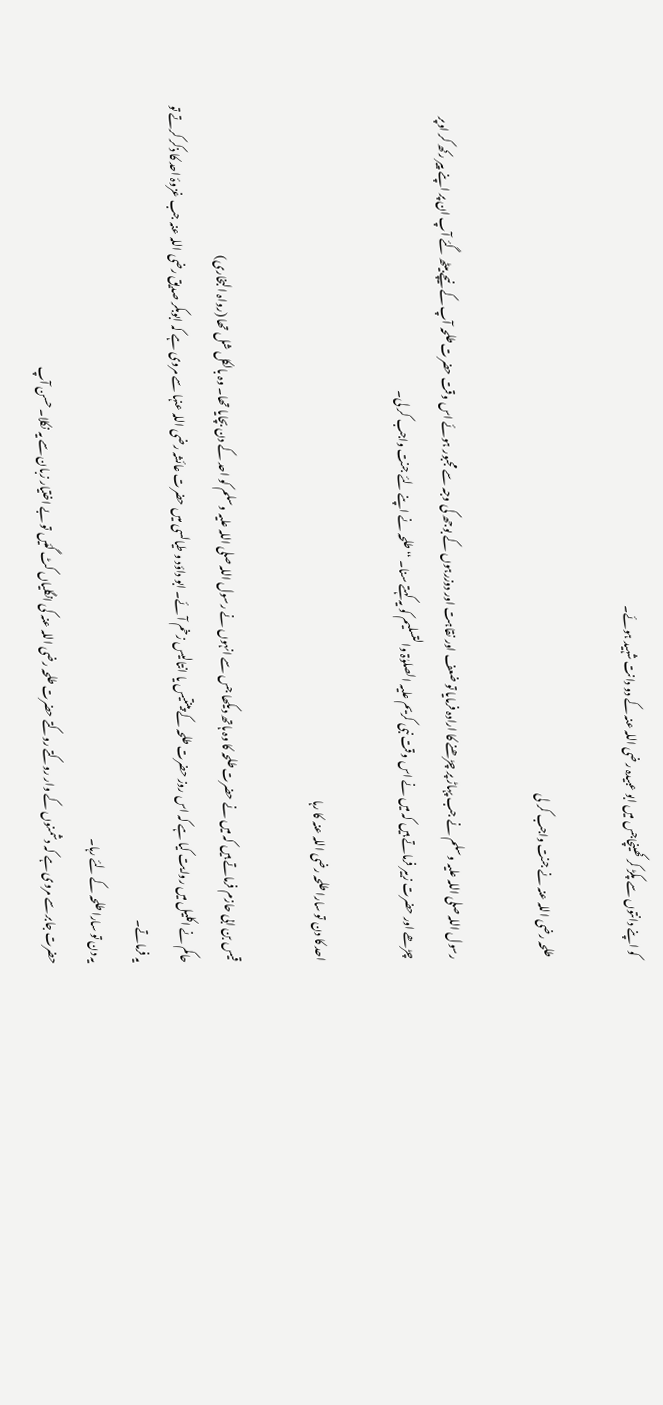کو اپنے دانتوں سے پکڑ کر کھینچاجس میں ابو عبیدہ رضی اللہ عنہ کے دو دانت شہید ہوئے۔

طلحہ رضی اللہ عنہ نے جنت واجب کر لی

رسول اللہ صلی اللہ علیہ وسلم نے جب پہاڑ پر چڑھنے کا ارادہ فرمایا تو ضعف اور نقاہت اور دوزرہوں کے بوجھ کی وجہ سے مجبور ہوئے اس وقت حضرت طلحہ آپ کے نیچے بیٹھ گئے آپ ان پر اپنے پیر رکھ کر اوپر چڑھے اور حضرت زبیر فرماتے ہیں کہ میں نے اس وقت نبی کریم علیہ الصلوٰۃ والتسلیم کو یہ کہتے سنا۔ ‘‘طلحہ نے اپنے لئے جنت واجب کر لی۔

احد کا دن تو سارا طلحہ رضی اللہ عنہ کا رہا

قیس بن ابی حازم فرماتے ہیں کہ میں نے حضرت طلحہ کا وہ ہاتھ دیکھا جس سے انہوں نے رسول اللہ صلی اللہ علیہ وسلم کو احد کے دن بچایا تھا۔ وہ بالکل شل تھا (رواہ البخاری)
حاکم نے اکلیل میں روایت کیا ہے کہ اس روز حضرت طلحہ کے پینتیس یا انتالیس زخم آئے۔ ابو داؤد و طیالسی میں حضرت عائشہ رضی اللہ عنہا سے مروی ہے کہ ابوبکر صدیق رضی اللہ عنہ جب غزوۂ احد کا ذکر کرتے تو یہ فرماتے۔
یہ دن تو سارا طلحہ کے لئے رہا۔
حضرت جابر سے مروی ہے کہ دشمنوں کے وار روکتے روکتے حضرت طلحہ رضی اللہ عنہ کی انگلیاں کٹ گئیں تو بے اختیار زبان سے یہ نکلا۔ حسن آپ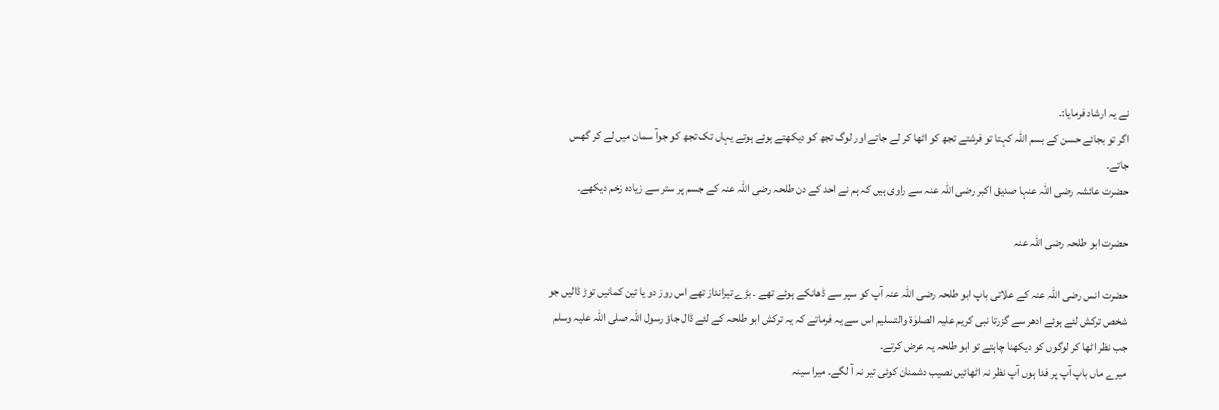نے یہ ارشاد فرمایا:۔
اگر تو بجائے حسن کے بسم اللہ کہتا تو فرشتے تجھ کو اٹھا کر لے جاتے اور لوگ تجھ کو دیکھتے ہوئے ہوتے یہاں تک تجھ کو جوآ سمان میں لے کر گھس جاتے۔
حضرت عائشہ رضی اللہ عنہا صدیق اکبر رضی اللہ عنہ سے راوی ہیں کہ ہم نے احد کے دن طلحہ رضی اللہ عنہ کے جسم پر ستر سے زیادہ زخم دیکھے۔

حضرت ابو طلحہ رضی اللہ عنہ

حضرت انس رضی اللہ عنہ کے علاتی باپ ابو طلحہ رضی اللہ عنہ آپ کو سپر سے ڈھانکے ہوئے تھے ۔ بڑے تیرانداز تھے اس روز دو یا تین کمانیں توڑ ڈالیں جو شخص ترکش لئے ہوئے ادھر سے گزرتا نبی کریم علیہ الصلوٰۃ والتسلیم اس سے یہ فرماتے کہ یہ ترکش ابو طلحہ کے لئے ڈال جاؤ رسول اللہ صلی اللہ علیہ وسلم جب نظر اٹھا کر لوگوں کو دیکھنا چاہتے تو ابو طلحہ یہ عرض کرتے۔
میرے ماں باپ آپ پر فدا ہوں آپ نظر نہ اٹھائیں نصیب دشمنان کوئی تیر نہ آ لگے۔ میرا سینہ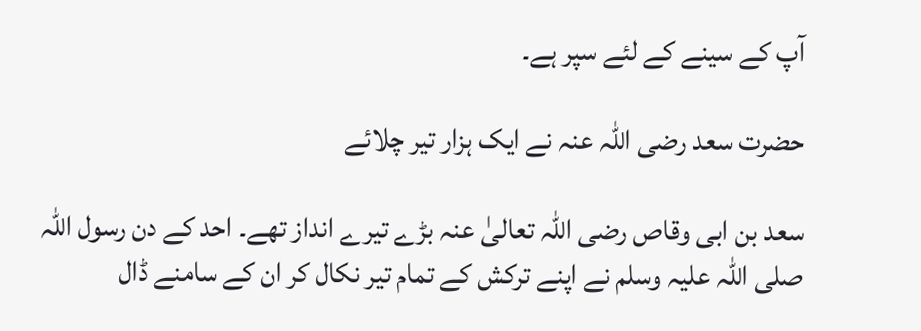آپ کے سینے کے لئے سپر ہے۔

حضرت سعد رضی اللہ عنہ نے ایک ہزار تیر چلائے

سعد بن ابی وقاص رضی اللہ تعالیٰ عنہ بڑے تیرے انداز تھے۔ احد کے دن رسول اللہ صلی اللہ علیہ وسلم نے اپنے ترکش کے تمام تیر نکال کر ان کے سامنے ڈال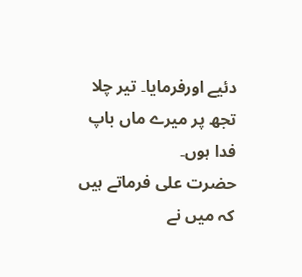دئیے اورفرمایا۔ تیر چلا تجھ پر میرے ماں باپ فدا ہوں۔
حضرت علی فرماتے ہیں کہ میں نے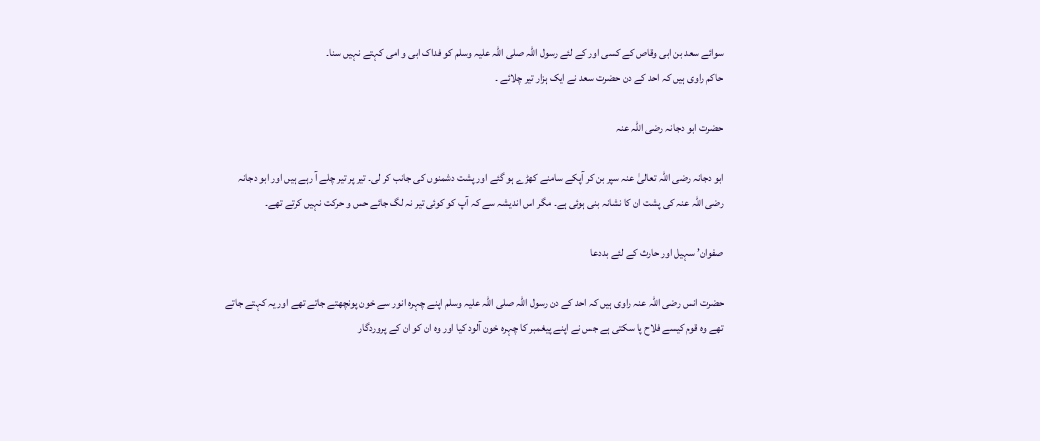سوائے سعد بن ابی وقاص کے کسی اور کے لئے رسول اللہ صلی اللہ علیہ وسلم کو فداک ابی و امی کہتے نہیں سنا۔
حاکم راوی ہیں کہ احد کے دن حضرت سعد نے ایک ہزار تیر چلائے ۔

حضرت ابو دجانہ رضی اللہ عنہ

ابو دجانہ رضی اللہ تعالیٰ عنہ سپر بن کر آپکے سامنے کھڑے ہو گئے اور پشت دشمنوں کی جانب کر لی۔ تیر پر تیر چلے آ رہے ہیں اور ابو دجانہ رضی اللہ عنہ کی پشت ان کا نشانہ بنی ہوئی ہے۔ مگر اس اندیشہ سے کہ آپ کو کوئی تیر نہ لگ جائے حس و حرکت نہیں کرتے تھے۔

صفوان’ سہیل اور حارث کے لئے بددعا

حضرت انس رضی اللہ عنہ راوی ہیں کہ احد کے دن رسول اللہ صلی اللہ علیہ وسلم اپنے چہرہ انور سے خون پونچھتے جاتے تھے اور یہ کہتے جاتے تھے وہ قوم کیسے فلاح پا سکتی ہے جس نے اپنے پیغمبر کا چہرہ خون آلود کیا اور وہ ان کو ان کے پروردگار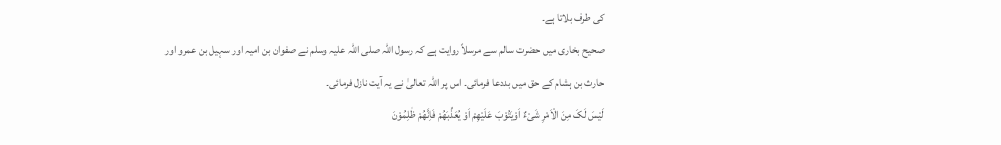کی طرف بلاتا ہے۔
صحیح بخاری میں حضرت سالم سے مرسلاً روایت ہے کہ رسول اللہ صلی اللہ علیہ وسلم نے صفوان بن امیہ اور سہیل بن عمرو اور حارث بن ہشام کے حق میں بددعا فرمائی۔ اس پر اللہ تعالیٰ نے یہ آیت نازل فرمائی۔
لَیْسَ لَکَ مِنَ الْاَمْرِ شَیْءٌ اَوْیَتُوْبَ عَلَیْھِمْ اَوْ یُعَذِّبَھُمْ فَاِنَّھُمْ ظٰلِمُوْنَ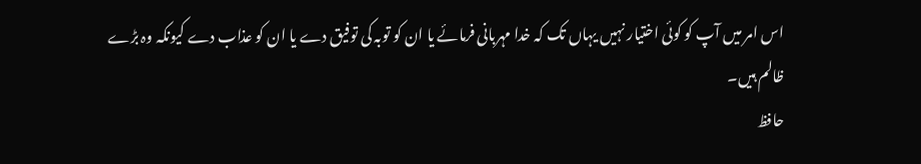اس امر میں آپ کو کوئی اختیار نہیں یہاں تک کہ خدا مہربانی فرمائے یا ان کو توبہ کی توفیق دے یا ان کو عذاب دے کیونکہ وہ بڑے ظالم ہیں۔
حافظ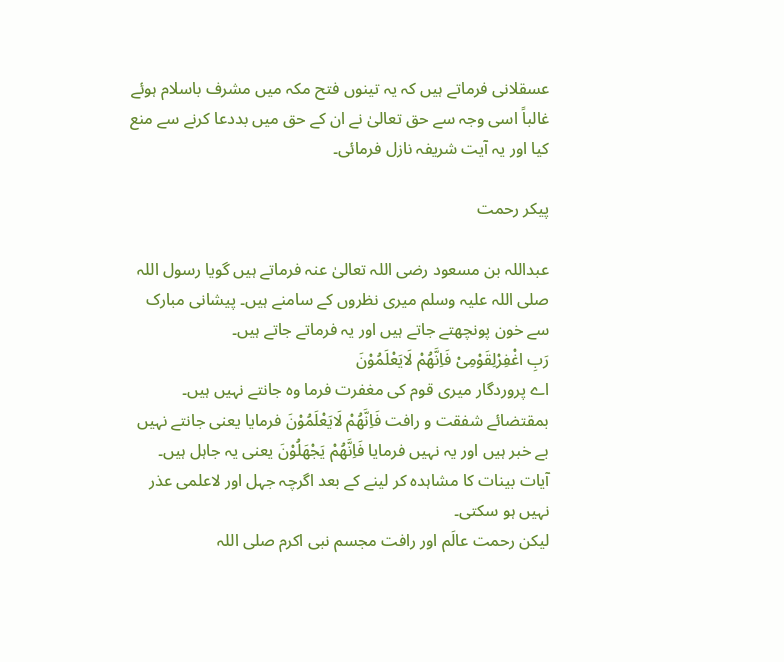عسقلانی فرماتے ہیں کہ یہ تینوں فتح مکہ میں مشرف باسلام ہوئے غالباً اسی وجہ سے حق تعالیٰ نے ان کے حق میں بددعا کرنے سے منع کیا اور یہ آیت شریفہ نازل فرمائی۔

پیکر رحمت

عبداللہ بن مسعود رضی اللہ تعالیٰ عنہ فرماتے ہیں گویا رسول اللہ صلی اللہ علیہ وسلم میری نظروں کے سامنے ہیں۔ پیشانی مبارک سے خون پونچھتے جاتے ہیں اور یہ فرماتے جاتے ہیں۔
رَبِ اغْفِرْلِقَوْمِیْ فَاِنَّھُمْ لَایَعْلَمُوْنَ
اے پروردگار میری قوم کی مغفرت فرما وہ جانتے نہیں ہیں۔
بمقتضائے شفقت و رافت فَاِنَّھُمْ لَایَعْلَمُوْنَ فرمایا یعنی جانتے نہیں بے خبر ہیں اور یہ نہیں فرمایا فَاِنَّھُمْ یَجْھَلُوْنَ یعنی یہ جاہل ہیں۔
آیات بینات کا مشاہدہ کر لینے کے بعد اگرچہ جہل اور لاعلمی عذر نہیں ہو سکتی۔
لیکن رحمت عالَم اور رافت مجسم نبی اکرم صلی اللہ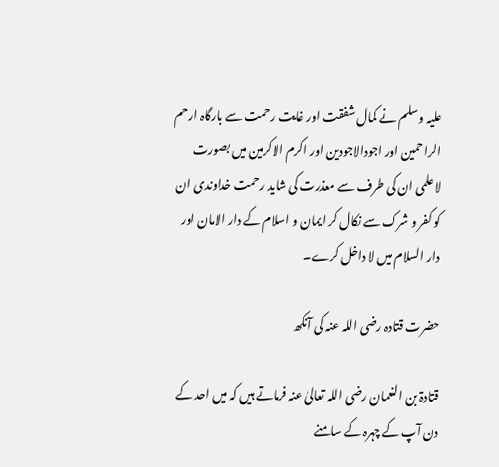علیہ وسلم نے کمال شفقت اور غایت رحمت سے بارگاہ ارحم الراحمین اور اجودالاجودین اور اکرم الاکرمین میں بصورت لاعلمی ان کی طرف سے معذرت کی شاید رحمت خداوندی ان کو کفر و شرک سے نکال کر ایمان و اسلام کے دار الامان اور دار السلام میں لا داخل کرے۔

حضرت قتادہ رضی اللہ عنہ کی آنکھ

قتادۃ بن النعمان رضی اللہ تعالیٰ عنہ فرماتے ہیں کہ میں احد کے دن آپ کے چہرہ کے سامنے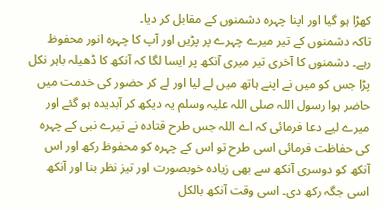کھڑا ہو گیا اور اپنا چہرہ دشمنوں کے مقابل کر دیا۔
تاکہ دشمنوں کے تیر میرے چہرے پر پڑیں اور آپ کا چہرہ انور محفوظ رہے۔ دشمنوں کا آخری تیر میری آنکھ پر ایسا لگا کہ آنکھ کا ڈھیلہ باہر نکل پڑا جس کو میں نے اپنے ہاتھ میں لے لیا اور لے کر حضور کی خدمت میں حاضر ہوا رسول اللہ صلی اللہ علیہ وسلم یہ دیکھ کر آبدیدہ ہو گئے اور میرے لیے دعا فرمائی کہ اے اللہ جس طرح قتادہ نے تیرے نبی کے چہرہ کی حفاظت فرمائی اسی طرح تو اس کے چہرہ کو محفوظ رکھ اور اس آنکھ کو دوسری آنکھ سے بھی زیادہ خوبصورت اور تیز نظر بنا اور آنکھ اسی جگہ رکھ دی۔ اسی وقت آنکھ بالکل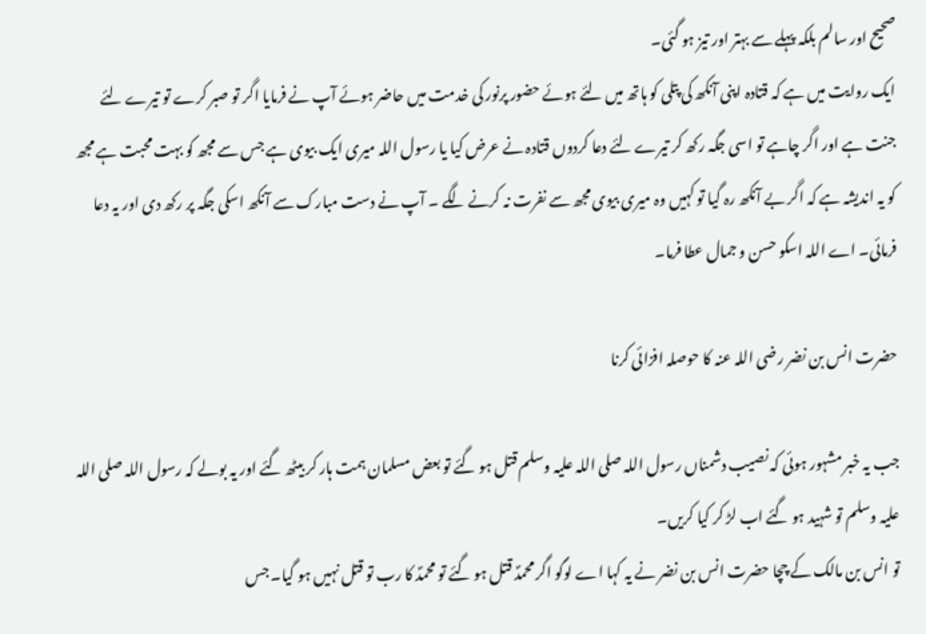صحیح اور سالم بلکہ پہلے سے بہتر اور تیز ہو گئی۔
ایک روایت میں ہے کہ قتادہ اپنی آنکھ کی پتلی کو ہاتھ میں لئے ہوئے حضور پرنور کی خدمت میں حاضر ہوئے آپ نے فرمایا اگر تو صبر کرے تو تیرے لئے جنت ہے اور اگر چاہے تو اسی جگہ رکھ کر تیرے لئے دعا کردوں قتادہ نے عرض کیا یا رسول اللہ میری ایک بیوی ہے جس سے مجھ کو بہت محبت ہے مجھ کو یہ اندیشہ ہے کہ اگر بے آنکھ رہ گیا تو کہیں وہ میری بیوی مجھ سے نفرت نہ کرنے لگے ۔ آپ نے دست مبارک سے آنکھ اسکی جگہ پر رکھ دی اور یہ دعا فرمائی۔ اے اللہ اسکو حسن و جمال عطا فرما۔

حضرت انس بن نضر رضی اللہ عنہ کا حوصلہ افزائی کرنا

جب یہ خبر مشہور ہوئی کہ نصیب دشمناں رسول اللہ صلی اللہ علیہ وسلم قتل ہو گئے تو بعض مسلمان ہمت ہار کر بیٹھ گئے اور یہ بولے کہ رسول اللہ صلی اللہ علیہ وسلم تو شہید ہو گئے اب لڑ کر کیا کریں۔
تو انس بن مالک کے چچا حضرت انس بن نضر نے یہ کہا اے لوگو اگر محمدؐ قتل ہو گئے تو محمدؐ کا رب تو قتل نہیں ہو گیا۔ جس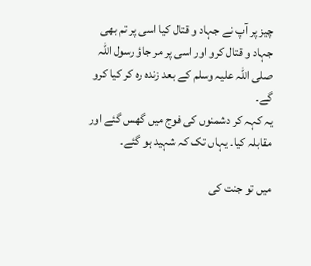چیز پر آپ نے جہاد و قتال کیا اسی پر تم بھی جہاد و قتال کرو اور اسی پر مر جاؤ رسول اللہ صلی اللہ علیہ وسلم کے بعد زندہ رہ کر کیا کرو گے۔
یہ کہہ کر دشمنوں کی فوج میں گھس گئے اور مقابلہ کیا۔ یہاں تک کہ شہید ہو گئے۔

میں تو جنت کی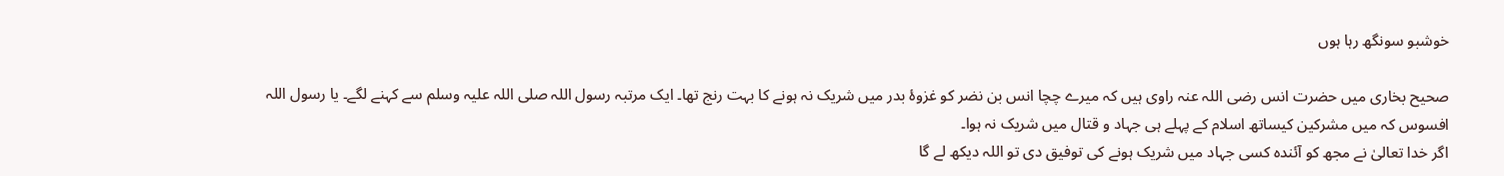خوشبو سونگھ رہا ہوں

صحیح بخاری میں حضرت انس رضی اللہ عنہ راوی ہیں کہ میرے چچا انس بن نضر کو غزوۂ بدر میں شریک نہ ہونے کا بہت رنج تھا۔ ایک مرتبہ رسول اللہ صلی اللہ علیہ وسلم سے کہنے لگے۔ یا رسول اللہ افسوس کہ میں مشرکین کیساتھ اسلام کے پہلے ہی جہاد و قتال میں شریک نہ ہوا۔
اگر خدا تعالیٰ نے مجھ کو آئندہ کسی جہاد میں شریک ہونے کی توفیق دی تو اللہ دیکھ لے گا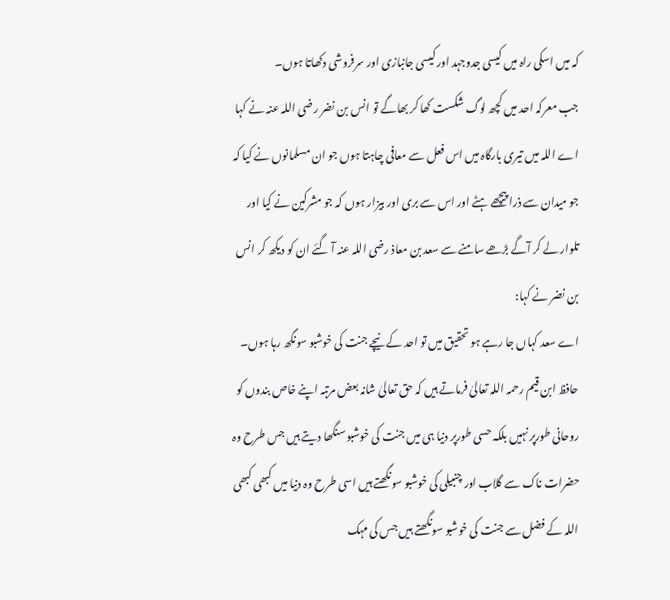کہ میں اسکی راہ میں کیسی جدوجہد اور کیسی جانبازی اور سرفروشی دکھاتا ہوں۔
جب معرکہ احد میں کچھ لوگ شکست کھا کر بھاگے تو انس بن نضر رضی اللہ عنہ نے کہا اے اللہ میں تیری بارگاہ میں اس فعل سے معافی چاہتا ہوں جو ان مسلمانوں نے کیا کہ جو میدان سے ذرا پیچھے ہٹے اور اس سے بری اور بیزار ہوں کہ جو مشرکین نے کیا اور تلوار لے کر آگے بڑھے سامنے سے سعد بن معاذ رضی اللہ عنہ آ گئے ان کو دیکھ کر انس بن نضر نے کہا:
اے سعد کہاں جا رہے ہو تحقیق میں تو احد کے نیچے جنت کی خوشبو سونگھ رہا ہوں۔
حافظ ابن قیم رحمہ اللہ تعالیٰ فرماتے ہیں کہ حق تعالیٰ شانہ بعض مرتبہ اپنے خاص بندوں کو روحانی طورپر نہیں بلکہ حسی طورپر دنیا ہی میں جنت کی خوشبو سنگھا دیتے ہیں جس طرح وہ حضرات ناک سے گلاب اور چنبیلی کی خوشبو سونگھتے ہیں اسی طرح وہ دنیا میں کبھی کبھی اللہ کے فضل سے جنت کی خوشبو سونگھتے ہیں جس کی مہک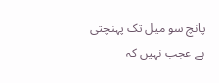پانچ سو میل تک پہنچتی ہے عجب نہیں کہ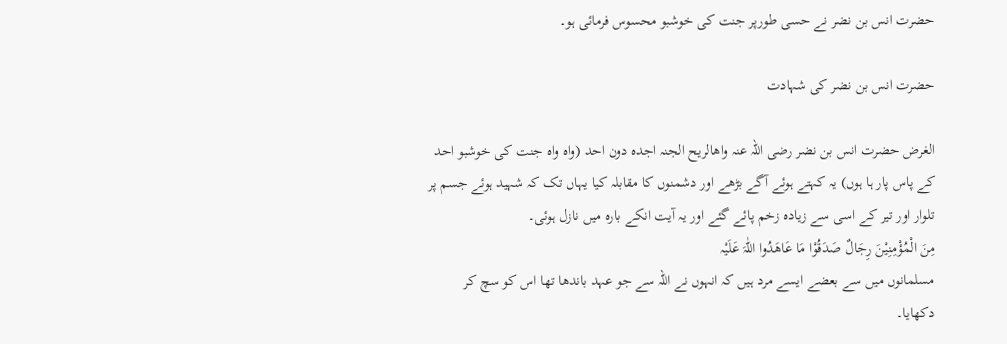حضرت انس بن نضر نے حسی طورپر جنت کی خوشبو محسوس فرمائی ہو۔

حضرت انس بن نضر کی شہادت

الغرض حضرت انس بن نضر رضی اللہ عنہ واھالریح الجنہ اجدہ دون احد (واہ واہ جنت کی خوشبو احد کے پاس پار ہا ہوں) یہ کہتے ہوئے آگے بڑھے اور دشمنوں کا مقابلہ کیا یہاں تک کہ شہید ہوئے جسم پر تلوار اور تیر کے اسی سے زیادہ زخم پائے گئے اور یہ آیت انکے بارہ میں نازل ہوئی۔
مِنَ الْمُؤْمِنِیْنَ رِجَالٌ صَدَقُوْا مَا عَاھَدُوا اللّٰہَ عَلَیْہ
مسلمانوں میں سے بعضے ایسے مرد ہیں کہ انہوں نے اللہ سے جو عہد باندھا تھا اس کو سچ کر دکھایا۔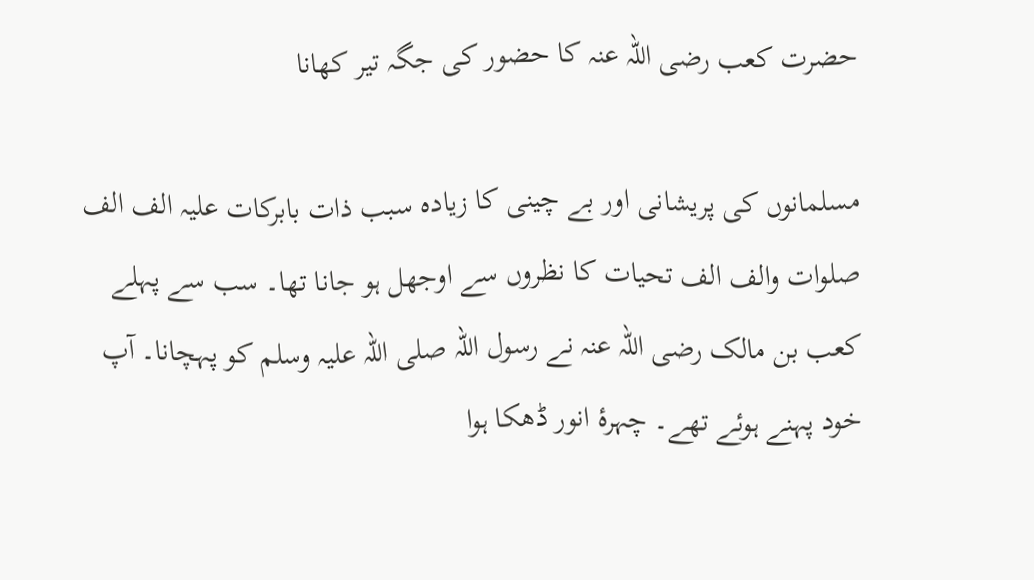حضرت کعب رضی اللہ عنہ کا حضور کی جگہ تیر کھانا

مسلمانوں کی پریشانی اور بے چینی کا زیادہ سبب ذات بابرکات علیہ الف الف صلوات والف الف تحیات کا نظروں سے اوجھل ہو جانا تھا۔ سب سے پہلے کعب بن مالک رضی اللہ عنہ نے رسول اللہ صلی اللہ علیہ وسلم کو پہچانا۔ آپ خود پہنے ہوئے تھے۔ چہرۂ انور ڈھکا ہوا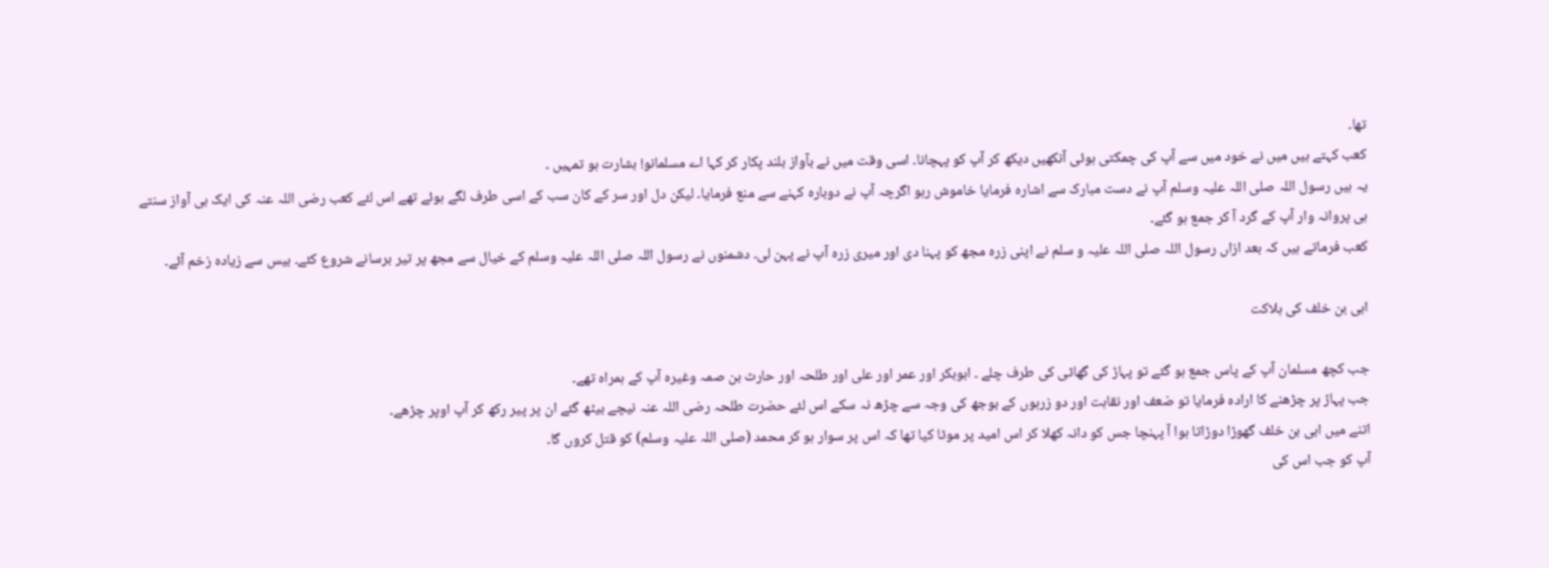تھا۔
کعب کہتے ہیں میں نے خود میں سے آپ کی چمکتی ہوئی آنکھیں دیکھ کر آپ کو پہچانا۔ اسی وقت میں نے بآواز بلند پکار کر کہا اے مسلمانو! بشارت ہو تمہیں ۔
یہ ہیں رسول اللہ صلی اللہ علیہ وسلم آپ نے دست مبارک سے اشارہ فرمایا خاموش رہو اگرچہ آپ نے دوبارہ کہنے سے منع فرمایا۔ لیکن دل اور سر کے کان سب کے اسی طرف لگے ہوئے تھے اس لئے کعب رضی اللہ عنہ کی ایک ہی آواز سنتے ہی پروانہ وار آپ کے گرد آ کر جمع ہو گئے۔
کعب فرماتے ہیں کہ بعد ازاں رسول اللہ صلی اللہ علیہ و سلم نے اپنی زرہ مجھ کو پہنا دی اور میری زرہ آپ نے پہن لی۔ دشمنوں نے رسول اللہ صلی اللہ علیہ وسلم کے خیال سے مجھ پر تیر برسانے شروع کئے۔ بیس سے زیادہ زخم آئے۔

ابی بن خلف کی ہلاکت

جب کچھ مسلمان آپ کے پاس جمع ہو گئے تو پہاڑ کی گھاٹی کی طرف چلے ۔ ابوبکر اور عمر اور علی اور طلحہ اور حارث بن صمہ وغیرہ آپ کے ہمراہ تھے۔
جب پہاڑ پر چڑھنے کا ارادہ فرمایا تو ضعف اور نقاہت اور دو زرہوں کے بوجھ کی وجہ سے چڑھ نہ سکے اس لئے حضرت طلحہ رضی اللہ عنہ نیچے بیٹھ گئے ان پر پیر رکھ کر آپ اوپر چڑھے۔
اتنے میں ابی بن خلف گھوڑا دوڑاتا ہوا آ پہنچا جس کو دانہ کھلا کر اس امید پر موٹا کیا تھا کہ اس پر سوار ہو کر محمد (صلی اللہ علیہ وسلم) کو قتل کروں گا۔
آپ کو جب اس کی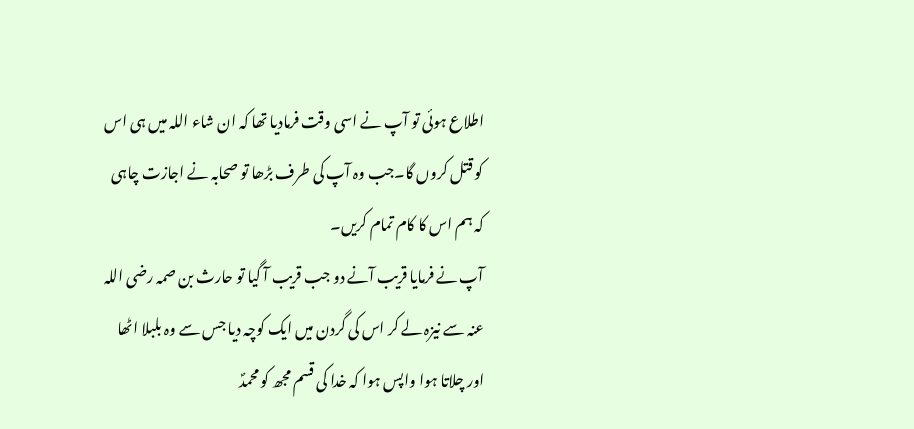اطلاع ہوئی تو آپ نے اسی وقت فرمادیا تھا کہ ان شاء اللہ میں ہی اس کو قتل کروں گا۔جب وہ آپ کی طرف بڑھا تو صحابہ نے اجازت چاہی کہ ہم اس کا کام تمام کریں۔
آپ نے فرمایا قریب آنے دو جب قریب آ گیا تو حارث بن صمہ رضی اللہ عنہ سے نیزہ لے کر اس کی گردن میں ایک کوچہ دیا جس سے وہ بلبلا اٹھا اور چلاتا ہوا واپس ہوا کہ خدا کی قسم مجھ کو محمدؐ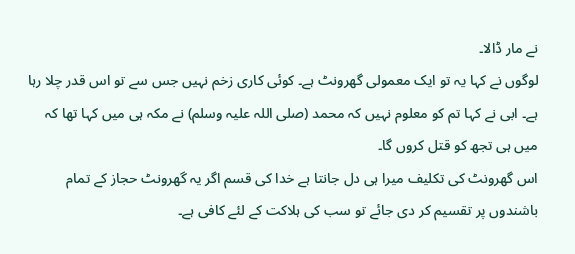نے مار ڈالا۔
لوگوں نے کہا یہ تو ایک معمولی گھرونٹ ہے۔ کوئی کاری زخم نہیں جس سے تو اس قدر چلا رہا ہے۔ ابی نے کہا تم کو معلوم نہیں کہ محمد (صلی اللہ علیہ وسلم) نے مکہ ہی میں کہا تھا کہ میں ہی تجھ کو قتل کروں گا۔
اس گھرونٹ کی تکلیف میرا ہی دل جانتا ہے خدا کی قسم اگر یہ گھرونٹ حجاز کے تمام باشندوں پر تقسیم کر دی جائے تو سب کی ہلاکت کے لئے کافی ہے۔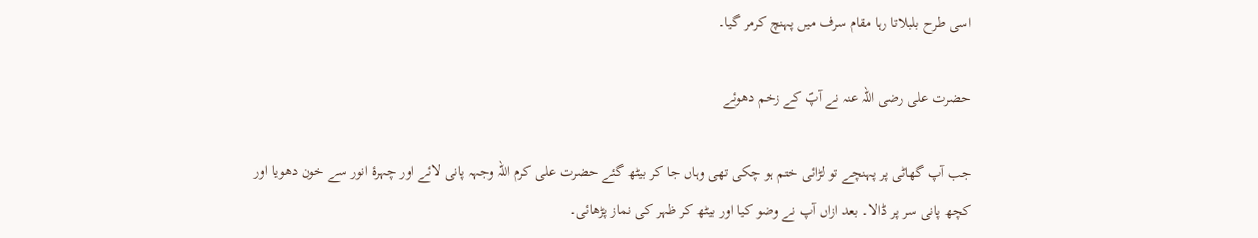اسی طرح بلبلاتا رہا مقام سرف میں پہنچ کرمر گیا۔

حضرت علی رضی اللہ عنہ نے آپؐ کے زخم دھوئے

جب آپ گھاٹی پر پہنچے تو لڑائی ختم ہو چکی تھی وہاں جا کر بیٹھ گئے حضرت علی کرم اللہ وجہہ پانی لائے اور چہرۂ انور سے خون دھویا اور کچھ پانی سر پر ڈالا۔ بعد ازاں آپ نے وضو کیا اور بیٹھ کر ظہر کی نماز پڑھائی۔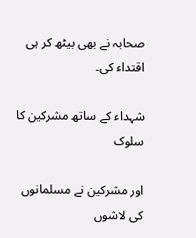صحابہ نے بھی بیٹھ کر ہی اقتداء کی۔

شہداء کے ساتھ مشرکین کا سلوک

اور مشرکین نے مسلمانوں کی لاشوں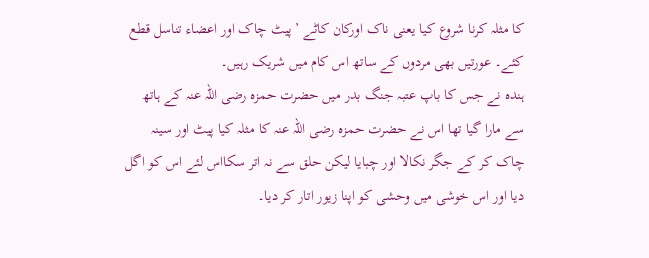کا مثلہ کرنا شروع کیا یعنی ناک اورکان کاٹے ’ پیٹ چاک اور اعضاء تناسل قطع کئے۔ عورتیں بھی مردوں کے ساتھ اس کام میں شریک رہیں۔
ہندہ نے جس کا باپ عتبہ جنگ بدر میں حضرت حمزہ رضی اللہ عنہ کے ہاتھ سے مارا گیا تھا اس نے حضرت حمزہ رضی اللہ عنہ کا مثلہ کیا پیٹ اور سینہ چاک کر کے جگر نکالا اور چبایا لیکن حلق سے نہ اتر سکااس لئے اس کو اگل دیا اور اس خوشی میں وحشی کو اپنا زیور اتار کر دیا۔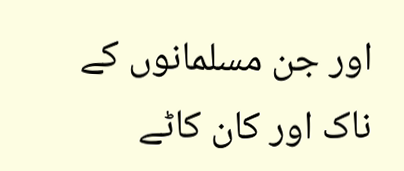اور جن مسلمانوں کے ناک اور کان کاٹے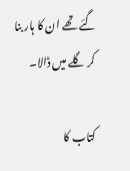گئے تھے ان کا ہار بنا کر گلے میں ڈالا۔

کتاب کا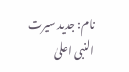نام: جدید سیرت النبی اعلیٰ